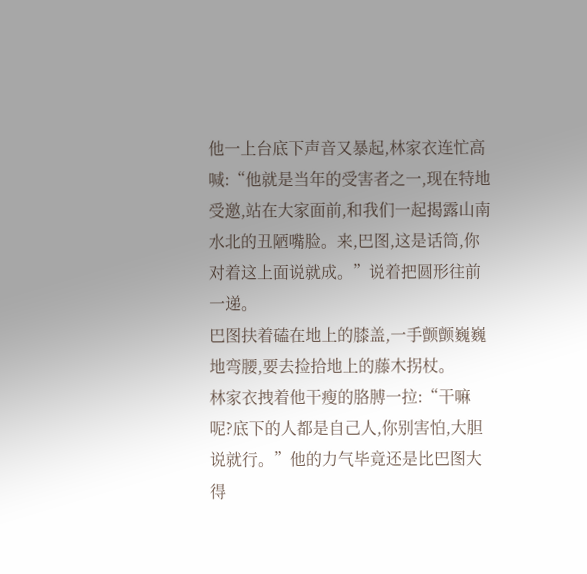他一上台底下声音又暴起,林家衣连忙高喊:“他就是当年的受害者之一,现在特地受邀,站在大家面前,和我们一起揭露山南水北的丑陋嘴脸。来,巴图,这是话筒,你对着这上面说就成。”说着把圆形往前一递。
巴图扶着磕在地上的膝盖,一手颤颤巍巍地弯腰,要去捡拾地上的藤木拐杖。
林家衣拽着他干瘦的胳膊一拉:“干嘛呢?底下的人都是自己人,你别害怕,大胆说就行。”他的力气毕竟还是比巴图大得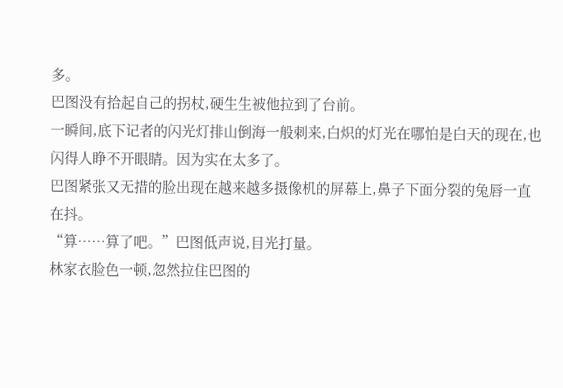多。
巴图没有拾起自己的拐杖,硬生生被他拉到了台前。
一瞬间,底下记者的闪光灯排山倒海一般刺来,白炽的灯光在哪怕是白天的现在,也闪得人睁不开眼睛。因为实在太多了。
巴图紧张又无措的脸出现在越来越多摄像机的屏幕上,鼻子下面分裂的兔唇一直在抖。
“算……算了吧。”巴图低声说,目光打量。
林家衣脸色一顿,忽然拉住巴图的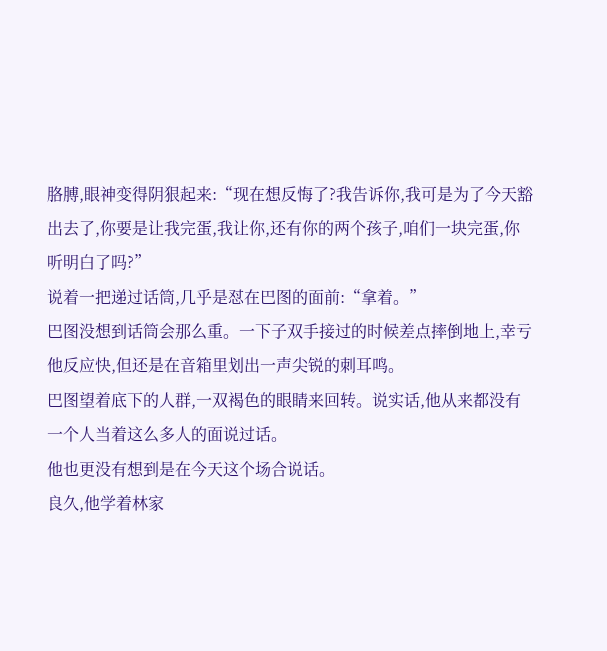胳膊,眼神变得阴狠起来:“现在想反悔了?我告诉你,我可是为了今天豁出去了,你要是让我完蛋,我让你,还有你的两个孩子,咱们一块完蛋,你听明白了吗?”
说着一把递过话筒,几乎是怼在巴图的面前:“拿着。”
巴图没想到话筒会那么重。一下子双手接过的时候差点摔倒地上,幸亏他反应快,但还是在音箱里划出一声尖锐的刺耳鸣。
巴图望着底下的人群,一双褐色的眼睛来回转。说实话,他从来都没有一个人当着这么多人的面说过话。
他也更没有想到是在今天这个场合说话。
良久,他学着林家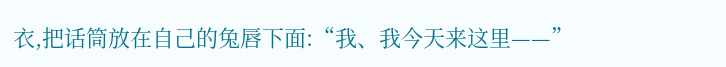衣,把话筒放在自己的兔唇下面:“我、我今天来这里——”